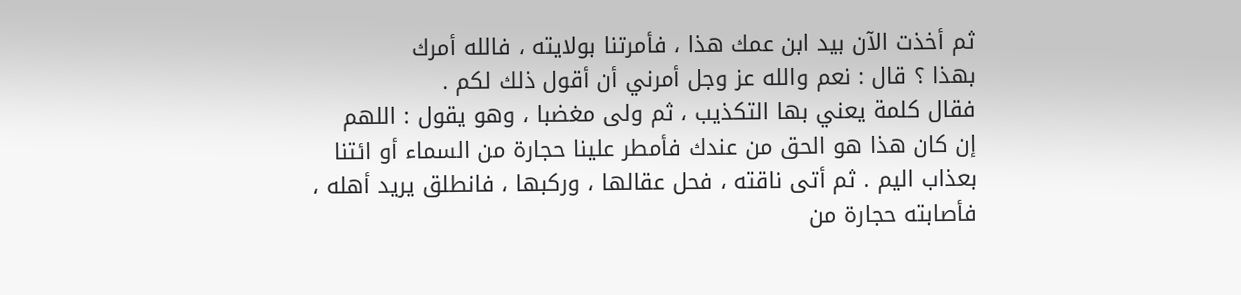ثم أخذت الآن بيد ابن عمك هذا ، فأمرتنا بولايته ، فالله أمرك
بهذا ؟ قال : نعم والله عز وجل أمرني أن أقول ذلك لكم .
فقال كلمة يعني بها التكذيب ، ثم ولى مغضبا ، وهو يقول : اللهم
إن كان هذا هو الحق من عندك فأمطر علينا حجارة من السماء أو ائتنا
بعذاب اليم . ثم أتى ناقته ، فحل عقالها ، وركبها ، فانطلق يريد أهله ،
فأصابته حجارة من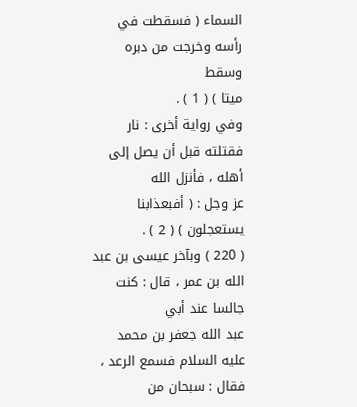السماء ( فسقطت في رأسه وخرجت من دبره وسقط
ميتا ) ( 1 ) .
وفي رواية أخرى : نار فقتلته قبل أن يصل إلى أهله ، فأنزل الله
عز وجل : ( أفبعذابنا يستعجلون ) ( 2 ) .
( 220 ) وبآخر عيسى بن عبد الله بن عمر ، قال : كنت جالسا عند أبي
عبد الله جعفر بن محمد عليه السلام فسمع الرعد ، فقال : سبحان من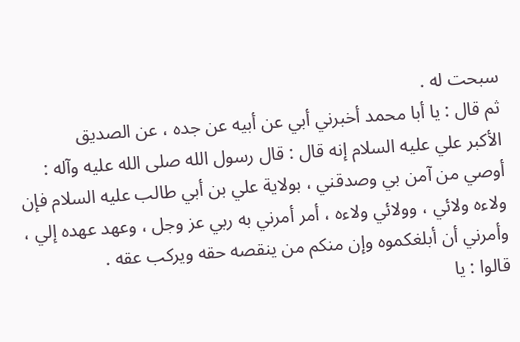سبحت له .
ثم قال : يا أبا محمد أخبرني أبي عن أبيه عن جده ، عن الصديق
الأكبر علي عليه السلام إنه قال : قال رسول الله صلى الله عليه وآله :
أوصي من آمن بي وصدقني ، بولاية علي بن أبي طالب عليه السلام فإن
ولاءه ولائي ، وولائي ولاءه ، أمر أمرني به ربي عز وجل ، وعهد عهده إلي ،
وأمرني أن أبلغكموه وإن منكم من ينقصه حقه ويركب عقه .
قالوا : يا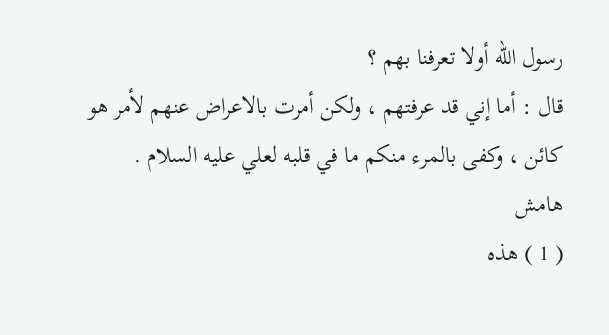رسول الله أولا تعرفنا بهم ؟
قال : أما إني قد عرفتهم ، ولكن أمرت بالاعراض عنهم لأمر هو
كائن ، وكفى بالمرء منكم ما في قلبه لعلي عليه السلام .
هامش
( 1 ) هذه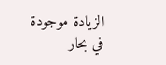الزيادة موجودة في بحار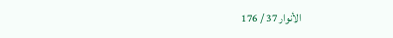الأنوار 37 / 176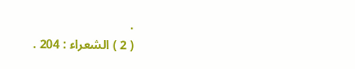.
( 2 ) الشعراء : 204 .